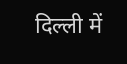दिल्ली में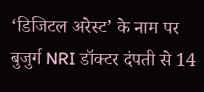‘डिजिटल अरेस्ट’ के नाम पर बुजुर्ग NRI डॉक्टर दंपती से 14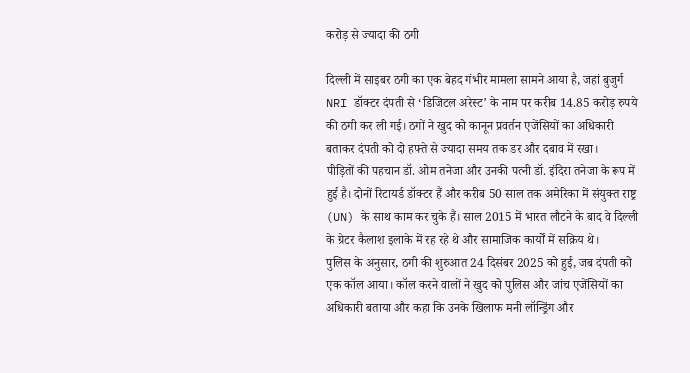करोड़ से ज्यादा की ठगी

दिल्ली में साइबर ठगी का एक बेहद गंभीर मामला सामने आया है, जहां बुजुर्ग NRI डॉक्टर दंपती से ‘डिजिटल अरेस्ट’ के नाम पर करीब 14.85 करोड़ रुपये की ठगी कर ली गई। ठगों ने खुद को कानून प्रवर्तन एजेंसियों का अधिकारी बताकर दंपती को दो हफ्ते से ज्यादा समय तक डर और दबाव में रखा।
पीड़ितों की पहचान डॉ. ओम तनेजा और उनकी पत्नी डॉ. इंदिरा तनेजा के रूप में हुई है। दोनों रिटायर्ड डॉक्टर हैं और करीब 50 साल तक अमेरिका में संयुक्त राष्ट्र (UN) के साथ काम कर चुके हैं। साल 2015 में भारत लौटने के बाद वे दिल्ली के ग्रेटर कैलाश इलाके में रह रहे थे और सामाजिक कार्यों में सक्रिय थे।
पुलिस के अनुसार, ठगी की शुरुआत 24 दिसंबर 2025 को हुई, जब दंपती को एक कॉल आया। कॉल करने वालों ने खुद को पुलिस और जांच एजेंसियों का अधिकारी बताया और कहा कि उनके खिलाफ मनी लॉन्ड्रिंग और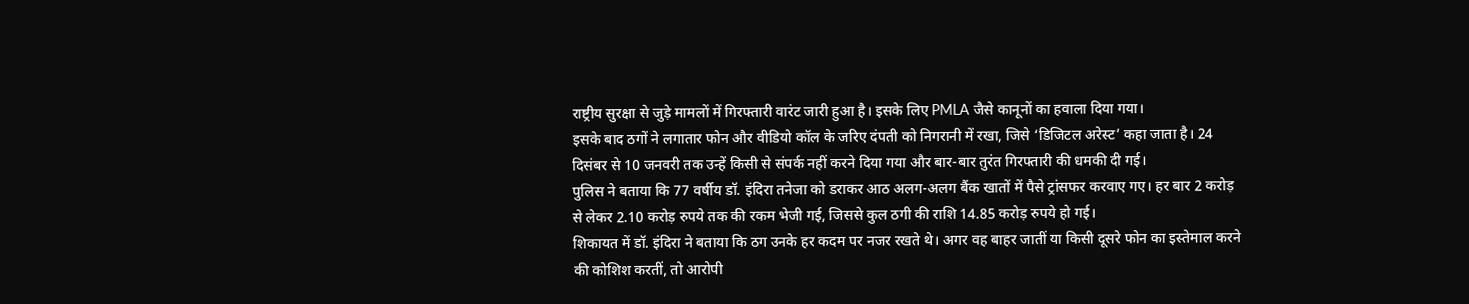राष्ट्रीय सुरक्षा से जुड़े मामलों में गिरफ्तारी वारंट जारी हुआ है। इसके लिए PMLA जैसे कानूनों का हवाला दिया गया।
इसके बाद ठगों ने लगातार फोन और वीडियो कॉल के जरिए दंपती को निगरानी में रखा, जिसे ‘डिजिटल अरेस्ट’ कहा जाता है। 24 दिसंबर से 10 जनवरी तक उन्हें किसी से संपर्क नहीं करने दिया गया और बार-बार तुरंत गिरफ्तारी की धमकी दी गई।
पुलिस ने बताया कि 77 वर्षीय डॉ. इंदिरा तनेजा को डराकर आठ अलग-अलग बैंक खातों में पैसे ट्रांसफर करवाए गए। हर बार 2 करोड़ से लेकर 2.10 करोड़ रुपये तक की रकम भेजी गई, जिससे कुल ठगी की राशि 14.85 करोड़ रुपये हो गई।
शिकायत में डॉ. इंदिरा ने बताया कि ठग उनके हर कदम पर नजर रखते थे। अगर वह बाहर जातीं या किसी दूसरे फोन का इस्तेमाल करने की कोशिश करतीं, तो आरोपी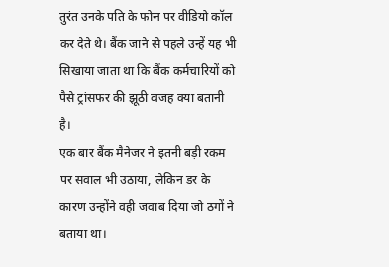तुरंत उनके पति के फोन पर वीडियो कॉल कर देते थे। बैंक जाने से पहले उन्हें यह भी सिखाया जाता था कि बैंक कर्मचारियों को पैसे ट्रांसफर की झूठी वजह क्या बतानी है।
एक बार बैंक मैनेजर ने इतनी बड़ी रकम पर सवाल भी उठाया, लेकिन डर के कारण उन्होंने वही जवाब दिया जो ठगों ने बताया था।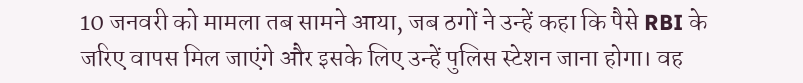10 जनवरी को मामला तब सामने आया, जब ठगों ने उन्हें कहा कि पैसे RBI के जरिए वापस मिल जाएंगे और इसके लिए उन्हें पुलिस स्टेशन जाना होगा। वह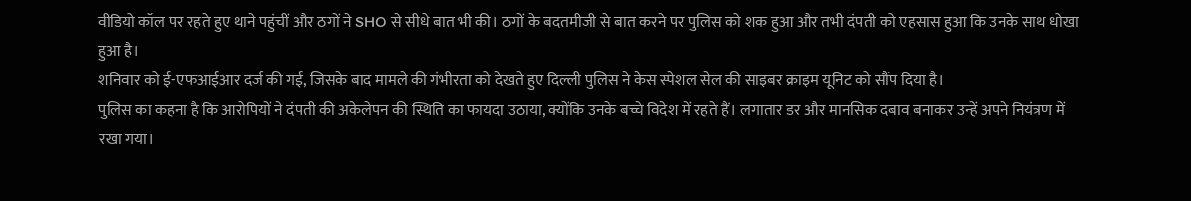वीडियो कॉल पर रहते हुए थाने पहुंचीं और ठगों ने SHO से सीधे बात भी की। ठगों के बदतमीजी से बात करने पर पुलिस को शक हुआ और तभी दंपती को एहसास हुआ कि उनके साथ धोखा हुआ है।
शनिवार को ई-एफआईआर दर्ज की गई, जिसके बाद मामले की गंभीरता को देखते हुए दिल्ली पुलिस ने केस स्पेशल सेल की साइबर क्राइम यूनिट को सौंप दिया है।
पुलिस का कहना है कि आरोपियों ने दंपती की अकेलेपन की स्थिति का फायदा उठाया, क्योंकि उनके बच्चे विदेश में रहते हैं। लगातार डर और मानसिक दबाव बनाकर उन्हें अपने नियंत्रण में रखा गया।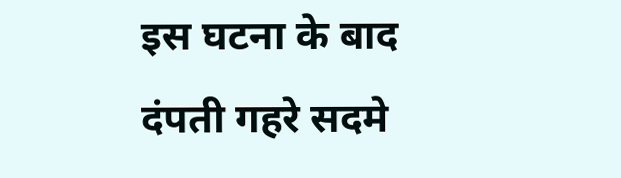इस घटना के बाद दंपती गहरे सदमे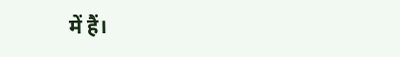में हैं।